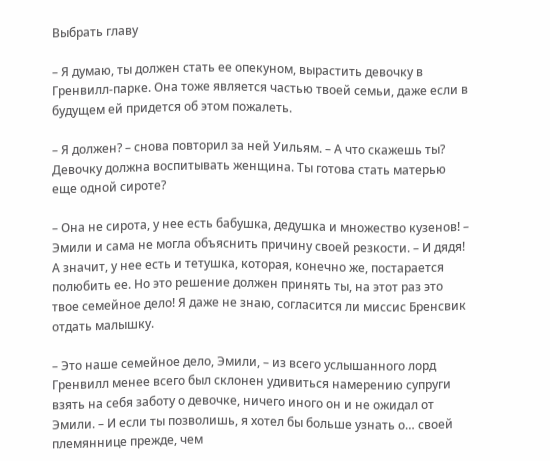Выбрать главу

– Я думаю, ты должен стать ее опекуном, вырастить девочку в Гренвилл-парке. Она тоже является частью твоей семьи, даже если в будущем ей придется об этом пожалеть.

– Я должен? – снова повторил за ней Уильям. – А что скажешь ты? Девочку должна воспитывать женщина. Ты готова стать матерью еще одной сироте?

– Она не сирота, у нее есть бабушка, дедушка и множество кузенов! – Эмили и сама не могла объяснить причину своей резкости. – И дядя! А значит, у нее есть и тетушка, которая, конечно же, постарается полюбить ее. Но это решение должен принять ты, на этот раз это твое семейное дело! Я даже не знаю, согласится ли миссис Бренсвик отдать малышку.

– Это наше семейное дело, Эмили, – из всего услышанного лорд Гренвилл менее всего был склонен удивиться намерению супруги взять на себя заботу о девочке, ничего иного он и не ожидал от Эмили. – И если ты позволишь, я хотел бы больше узнать о… своей племяннице прежде, чем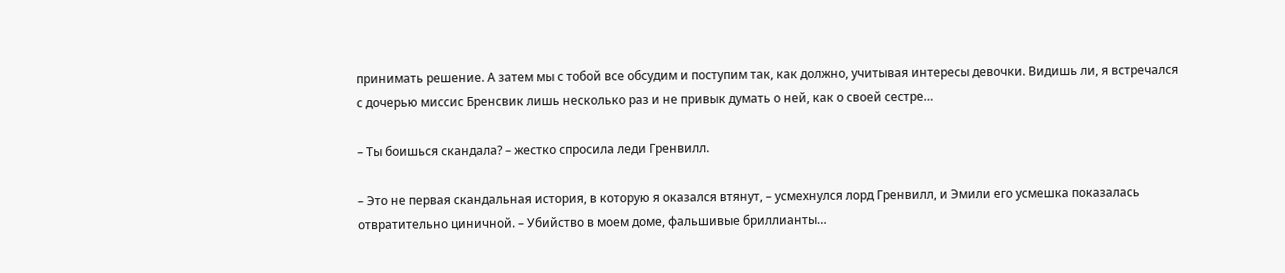принимать решение. А затем мы с тобой все обсудим и поступим так, как должно, учитывая интересы девочки. Видишь ли, я встречался с дочерью миссис Бренсвик лишь несколько раз и не привык думать о ней, как о своей сестре…

– Ты боишься скандала? – жестко спросила леди Гренвилл.

– Это не первая скандальная история, в которую я оказался втянут, – усмехнулся лорд Гренвилл, и Эмили его усмешка показалась отвратительно циничной. – Убийство в моем доме, фальшивые бриллианты…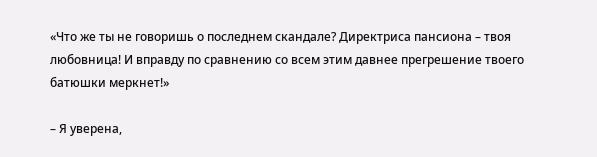«Что же ты не говоришь о последнем скандале? Директриса пансиона – твоя любовница! И вправду по сравнению со всем этим давнее прегрешение твоего батюшки меркнет!»

– Я уверена,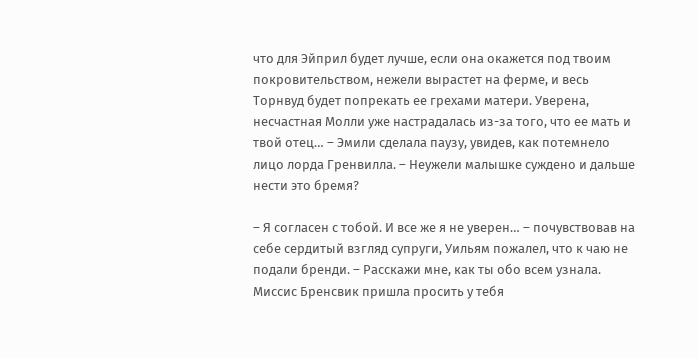что для Эйприл будет лучше, если она окажется под твоим покровительством, нежели вырастет на ферме, и весь Торнвуд будет попрекать ее грехами матери. Уверена, несчастная Молли уже настрадалась из-за того, что ее мать и твой отец… – Эмили сделала паузу, увидев, как потемнело лицо лорда Гренвилла. – Неужели малышке суждено и дальше нести это бремя?

– Я согласен с тобой. И все же я не уверен… – почувствовав на себе сердитый взгляд супруги, Уильям пожалел, что к чаю не подали бренди. – Расскажи мне, как ты обо всем узнала. Миссис Бренсвик пришла просить у тебя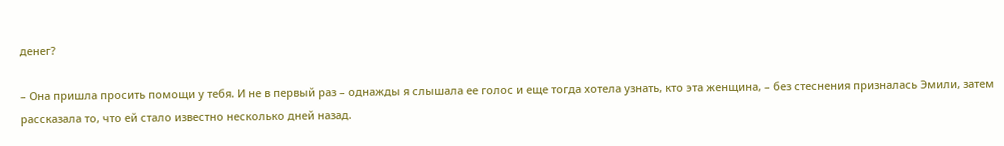денег?

– Она пришла просить помощи у тебя. И не в первый раз – однажды я слышала ее голос и еще тогда хотела узнать, кто эта женщина, – без стеснения призналась Эмили, затем рассказала то, что ей стало известно несколько дней назад.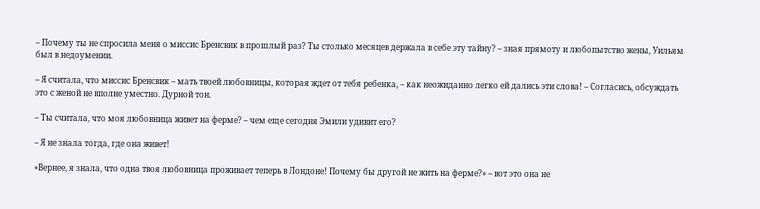– Почему ты не спросила меня о миссис Бренсвик в прошлый раз? Ты столько месяцев держала в себе эту тайну? – зная прямоту и любопытство жены, Уильям был в недоумении.

– Я считала, что миссис Бренсвик – мать твоей любовницы, которая ждет от тебя ребенка, – как неожиданно легко ей дались эти слова! – Согласись, обсуждать это с женой не вполне уместно. Дурной тон.

– Ты считала, что моя любовница живет на ферме? – чем еще сегодня Эмили удивит его?

– Я не знала тогда, где она живет!

«Вернее, я знала, что одна твоя любовница проживает теперь в Лондоне! Почему бы другой не жить на ферме?» – вот это она не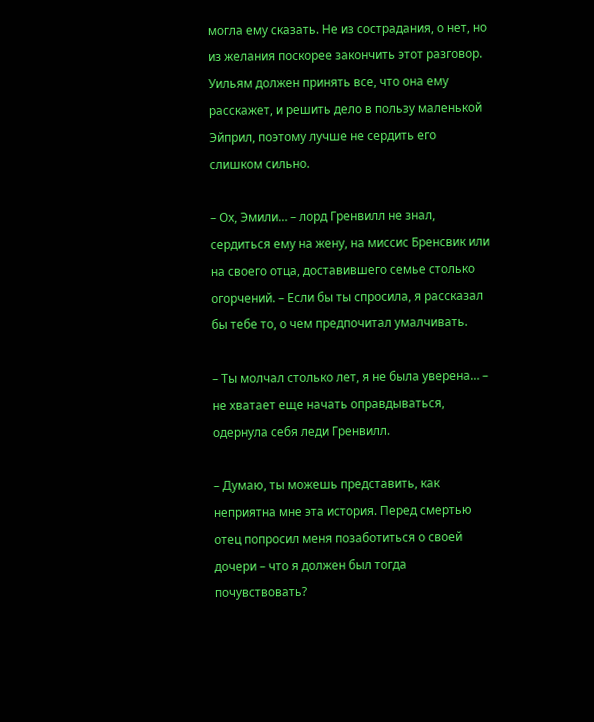могла ему сказать. Не из сострадания, о нет, но из желания поскорее закончить этот разговор. Уильям должен принять все, что она ему расскажет, и решить дело в пользу маленькой Эйприл, поэтому лучше не сердить его слишком сильно.

– Ох, Эмили… – лорд Гренвилл не знал, сердиться ему на жену, на миссис Бренсвик или на своего отца, доставившего семье столько огорчений. – Если бы ты спросила, я рассказал бы тебе то, о чем предпочитал умалчивать.

– Ты молчал столько лет, я не была уверена… – не хватает еще начать оправдываться, одернула себя леди Гренвилл.

– Думаю, ты можешь представить, как неприятна мне эта история. Перед смертью отец попросил меня позаботиться о своей дочери – что я должен был тогда почувствовать?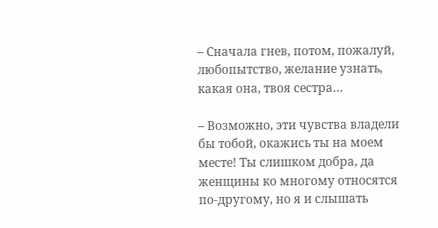– Сначала гнев, потом, пожалуй, любопытство, желание узнать, какая она, твоя сестра…

– Возможно, эти чувства владели бы тобой, окажись ты на моем месте! Ты слишком добра, да женщины ко многому относятся по-другому, но я и слышать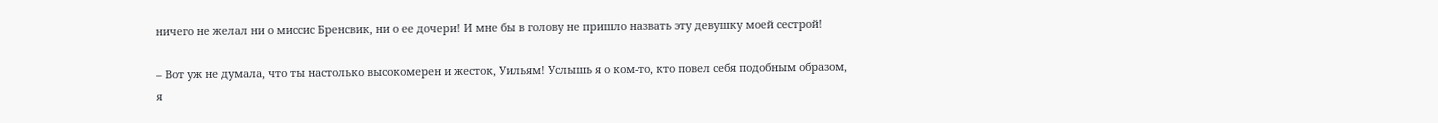ничего не желал ни о миссис Бренсвик, ни о ее дочери! И мне бы в голову не пришло назвать эту девушку моей сестрой!

– Вот уж не думала, что ты настолько высокомерен и жесток, Уильям! Услышь я о ком-то, кто повел себя подобным образом, я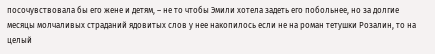посочувствовала бы его жене и детям, – не то чтобы Эмили хотела задеть его побольнее, но за долгие месяцы молчаливых страданий ядовитых слов у нее накопилось если не на роман тетушки Розалин, то на целый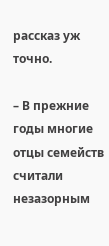рассказ уж точно.

– В прежние годы многие отцы семейств считали незазорным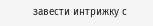завести интрижку с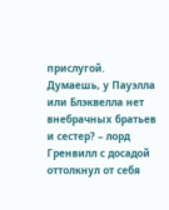прислугой. Думаешь, у Пауэлла или Блэквелла нет внебрачных братьев и сестер? – лорд Гренвилл с досадой оттолкнул от себя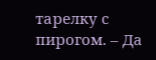тарелку с пирогом. – Да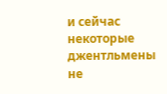и сейчас некоторые джентльмены не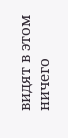видят в этом ничего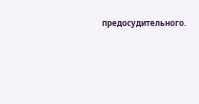предосудительного.